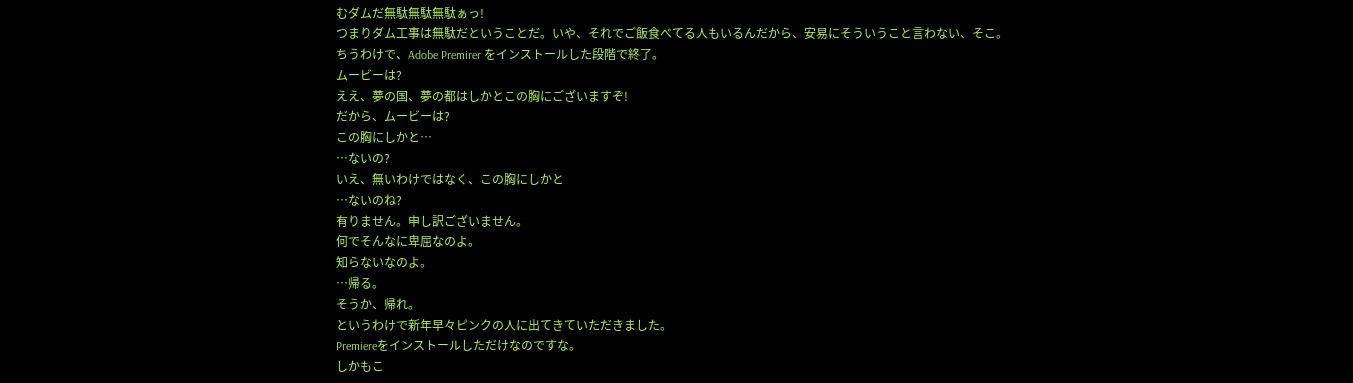むダムだ無駄無駄無駄ぁっ!
つまりダム工事は無駄だということだ。いや、それでご飯食べてる人もいるんだから、安易にそういうこと言わない、そこ。
ちうわけで、Adobe Premirer をインストールした段階で終了。
ムービーは?
ええ、夢の国、夢の都はしかとこの胸にございますぞ!
だから、ムービーは?
この胸にしかと…
…ないの?
いえ、無いわけではなく、この胸にしかと
…ないのね?
有りません。申し訳ございません。
何でそんなに卑屈なのよ。
知らないなのよ。
…帰る。
そうか、帰れ。
というわけで新年早々ピンクの人に出てきていただきました。
Premiereをインストールしただけなのですな。
しかもこ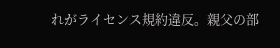れがライセンス規約違反。親父の部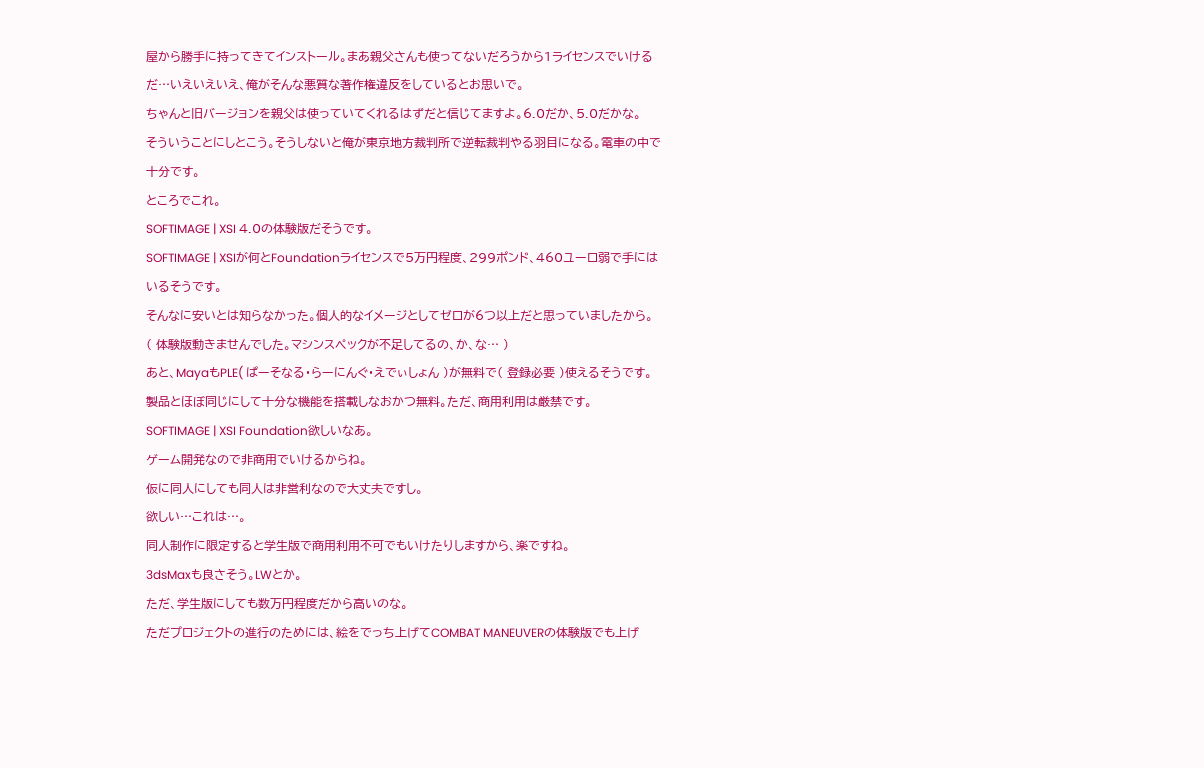屋から勝手に持ってきてインストール。まあ親父さんも使ってないだろうから1ライセンスでいけるだ…いえいえいえ、俺がそんな悪質な著作権違反をしているとお思いで。
ちゃんと旧バージョンを親父は使っていてくれるはずだと信じてますよ。6.0だか、5.0だかな。
そういうことにしとこう。そうしないと俺が東京地方裁判所で逆転裁判やる羽目になる。電車の中で十分です。
ところでこれ。
SOFTIMAGE | XSI 4.0の体験版だそうです。
SOFTIMAGE | XSIが何とFoundationライセンスで5万円程度、299ポンド、460ユーロ弱で手にはいるそうです。
そんなに安いとは知らなかった。個人的なイメージとしてゼロが6つ以上だと思っていましたから。
( 体験版動きませんでした。マシンスペックが不足してるの、か、な… )
あと、MayaもPLE( ぱーそなる・らーにんぐ・えでぃしょん )が無料で( 登録必要 )使えるそうです。
製品とほぼ同じにして十分な機能を搭載しなおかつ無料。ただ、商用利用は厳禁です。
SOFTIMAGE | XSI Foundation欲しいなあ。
ゲーム開発なので非商用でいけるからね。
仮に同人にしても同人は非営利なので大丈夫ですし。
欲しい…これは…。
同人制作に限定すると学生版で商用利用不可でもいけたりしますから、楽ですね。
3dsMaxも良さそう。LWとか。
ただ、学生版にしても数万円程度だから高いのな。
ただプロジェクトの進行のためには、絵をでっち上げてCOMBAT MANEUVERの体験版でも上げ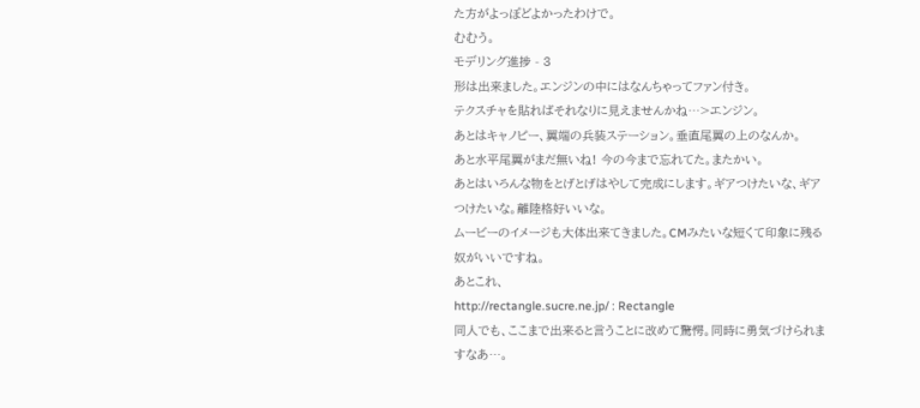た方がよっぽどよかったわけで。
むむう。
モデリング進捗 - 3
形は出来ました。エンジンの中にはなんちゃってファン付き。
テクスチャを貼ればそれなりに見えませんかね…>エンジン。
あとはキャノピー、翼端の兵装ステーション。垂直尾翼の上のなんか。
あと水平尾翼がまだ無いね! 今の今まで忘れてた。またかい。
あとはいろんな物をとげとげはやして完成にします。ギアつけたいな、ギアつけたいな。離陸格好いいな。
ムービーのイメージも大体出来てきました。CMみたいな短くて印象に残る奴がいいですね。
あとこれ、
http://rectangle.sucre.ne.jp/ : Rectangle
同人でも、ここまで出来ると言うことに改めて驚愕。同時に勇気づけられますなあ…。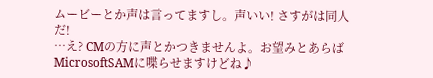ムービーとか声は言ってますし。声いい! さすがは同人だ!
…え? CMの方に声とかつきませんよ。お望みとあらばMicrosoftSAMに喋らせますけどね♪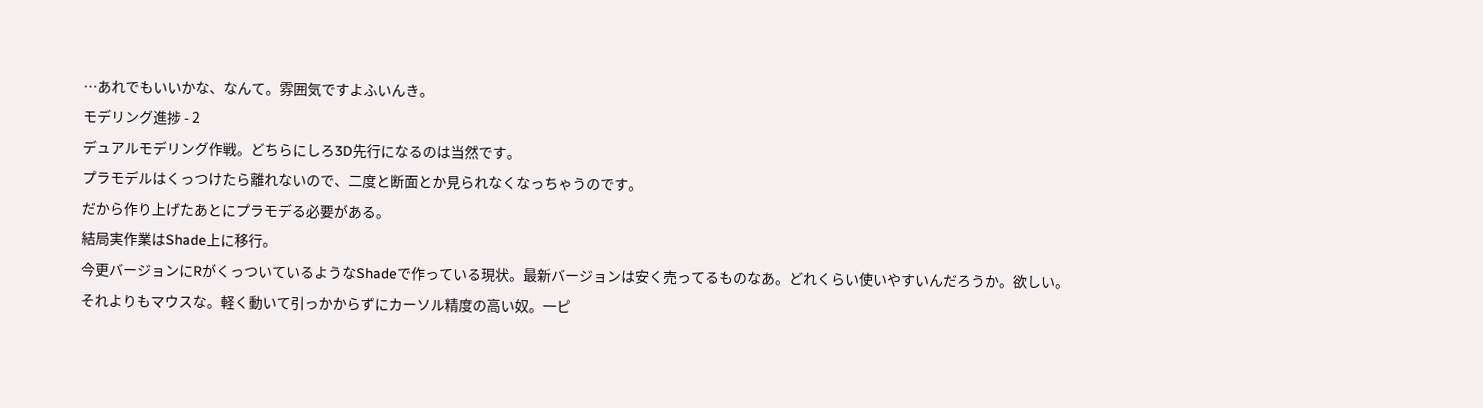…あれでもいいかな、なんて。雰囲気ですよふいんき。
モデリング進捗 - 2
デュアルモデリング作戦。どちらにしろ3D先行になるのは当然です。
プラモデルはくっつけたら離れないので、二度と断面とか見られなくなっちゃうのです。
だから作り上げたあとにプラモデる必要がある。
結局実作業はShade上に移行。
今更バージョンにRがくっついているようなShadeで作っている現状。最新バージョンは安く売ってるものなあ。どれくらい使いやすいんだろうか。欲しい。
それよりもマウスな。軽く動いて引っかからずにカーソル精度の高い奴。一ピ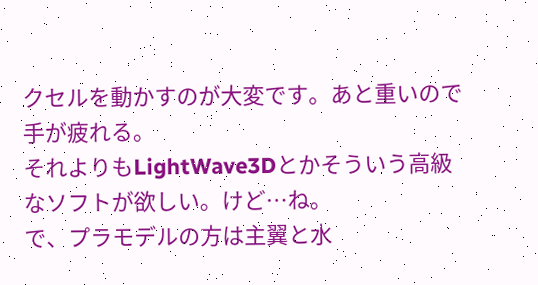クセルを動かすのが大変です。あと重いので手が疲れる。
それよりもLightWave3Dとかそういう高級なソフトが欲しい。けど…ね。
で、プラモデルの方は主翼と水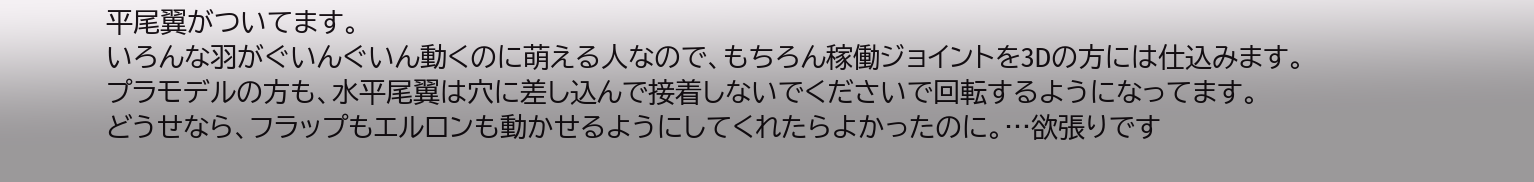平尾翼がついてます。
いろんな羽がぐいんぐいん動くのに萌える人なので、もちろん稼働ジョイントを3Dの方には仕込みます。
プラモデルの方も、水平尾翼は穴に差し込んで接着しないでくださいで回転するようになってます。
どうせなら、フラップもエルロンも動かせるようにしてくれたらよかったのに。…欲張りです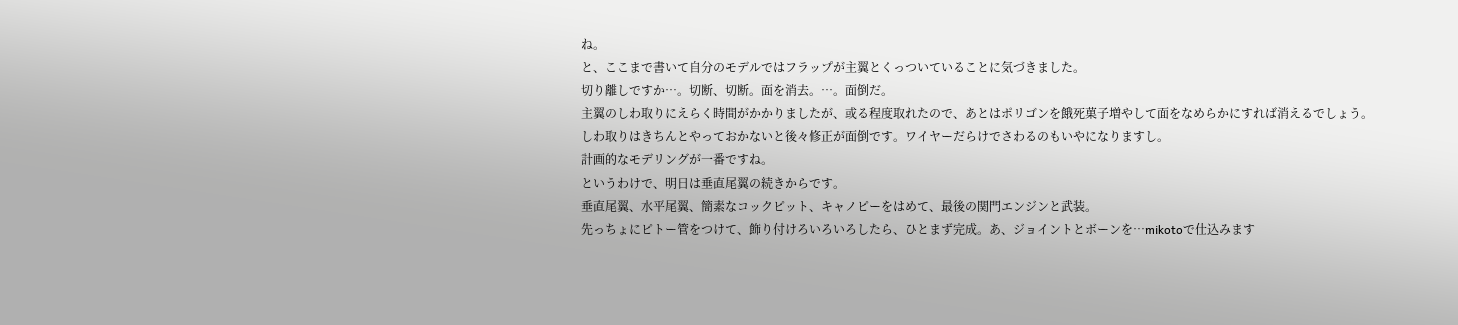ね。
と、ここまで書いて自分のモデルではフラップが主翼とくっついていることに気づきました。
切り離しですか…。切断、切断。面を消去。…。面倒だ。
主翼のしわ取りにえらく時間がかかりましたが、或る程度取れたので、あとはポリゴンを餓死菓子増やして面をなめらかにすれば消えるでしょう。
しわ取りはきちんとやっておかないと後々修正が面倒です。ワイヤーだらけでさわるのもいやになりますし。
計画的なモデリングが一番ですね。
というわけで、明日は垂直尾翼の続きからです。
垂直尾翼、水平尾翼、簡素なコックピット、キャノピーをはめて、最後の関門エンジンと武装。
先っちょにピトー管をつけて、飾り付けろいろいろしたら、ひとまず完成。あ、ジョイントとボーンを…mikotoで仕込みます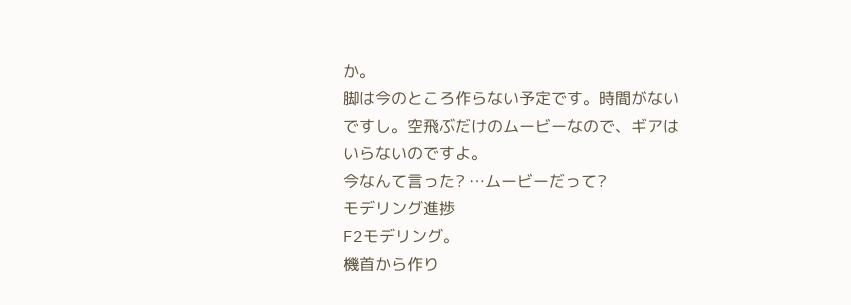か。
脚は今のところ作らない予定です。時間がないですし。空飛ぶだけのムービーなので、ギアはいらないのですよ。
今なんて言った? …ムービーだって?
モデリング進捗
F2モデリング。
機首から作り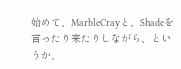始めて、MarbleCrayと、Shadeを言ったり来たりしながら、というか、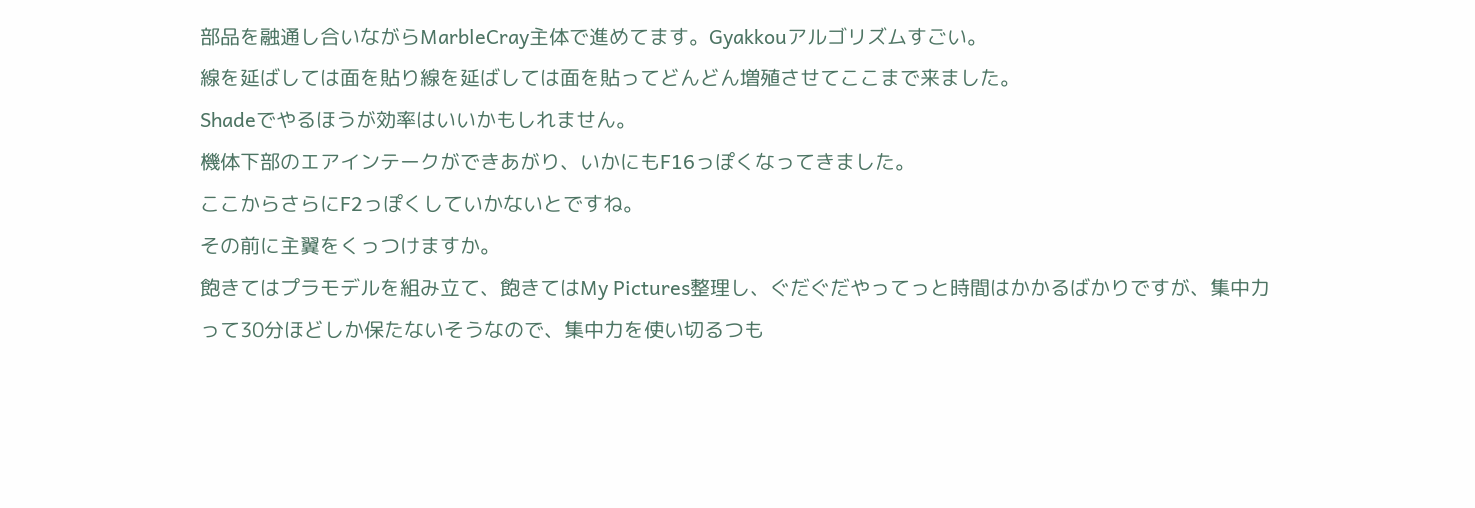部品を融通し合いながらMarbleCray主体で進めてます。Gyakkouアルゴリズムすごい。
線を延ばしては面を貼り線を延ばしては面を貼ってどんどん増殖させてここまで来ました。
Shadeでやるほうが効率はいいかもしれません。
機体下部のエアインテークができあがり、いかにもF16っぽくなってきました。
ここからさらにF2っぽくしていかないとですね。
その前に主翼をくっつけますか。
飽きてはプラモデルを組み立て、飽きてはMy Pictures整理し、ぐだぐだやってっと時間はかかるばかりですが、集中力って30分ほどしか保たないそうなので、集中力を使い切るつも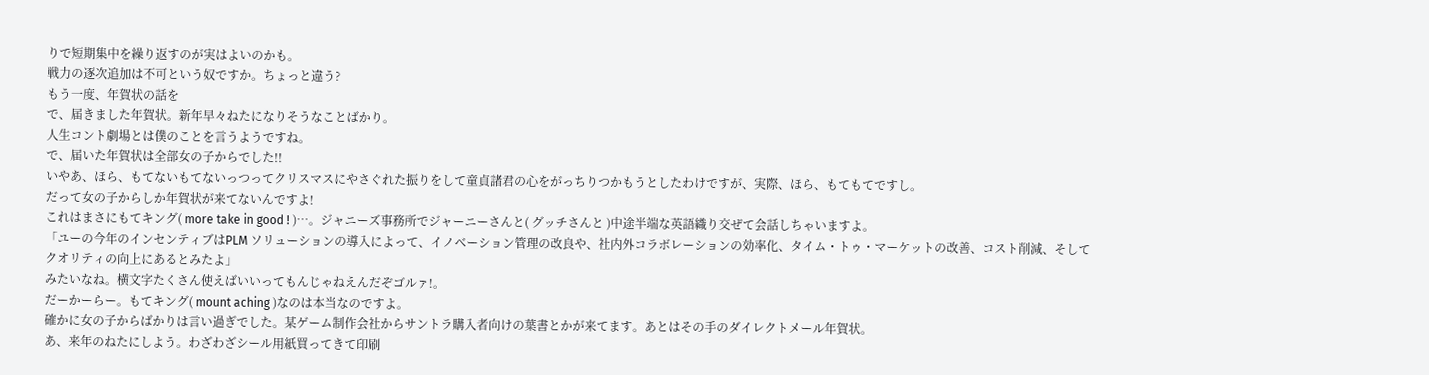りで短期集中を繰り返すのが実はよいのかも。
戦力の逐次追加は不可という奴ですか。ちょっと違う?
もう一度、年賀状の話を
で、届きました年賀状。新年早々ねたになりそうなことばかり。
人生コント劇場とは僕のことを言うようですね。
で、届いた年賀状は全部女の子からでした!!
いやあ、ほら、もてないもてないっつってクリスマスにやさぐれた振りをして童貞諸君の心をがっちりつかもうとしたわけですが、実際、ほら、もてもてですし。
だって女の子からしか年賀状が来てないんですよ!
これはまさにもてキング( more take in good ! )…。ジャニーズ事務所でジャーニーさんと( グッチさんと )中途半端な英語織り交ぜて会話しちゃいますよ。
「ユーの今年のインセンティブはPLM ソリューションの導入によって、イノベーション管理の改良や、社内外コラボレーションの効率化、タイム・トゥ・マーケットの改善、コスト削減、そしてクオリティの向上にあるとみたよ」
みたいなね。横文字たくさん使えばいいってもんじゃねえんだぞゴルァ!。
だーかーらー。もてキング( mount aching )なのは本当なのですよ。
確かに女の子からばかりは言い過ぎでした。某ゲーム制作会社からサントラ購入者向けの葉書とかが来てます。あとはその手のダイレクトメール年賀状。
あ、来年のねたにしよう。わざわざシール用紙買ってきて印刷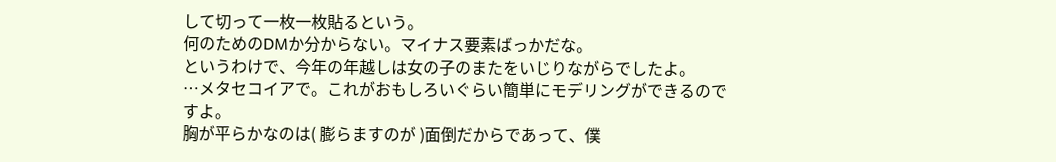して切って一枚一枚貼るという。
何のためのDMか分からない。マイナス要素ばっかだな。
というわけで、今年の年越しは女の子のまたをいじりながらでしたよ。
…メタセコイアで。これがおもしろいぐらい簡単にモデリングができるのですよ。
胸が平らかなのは( 膨らますのが )面倒だからであって、僕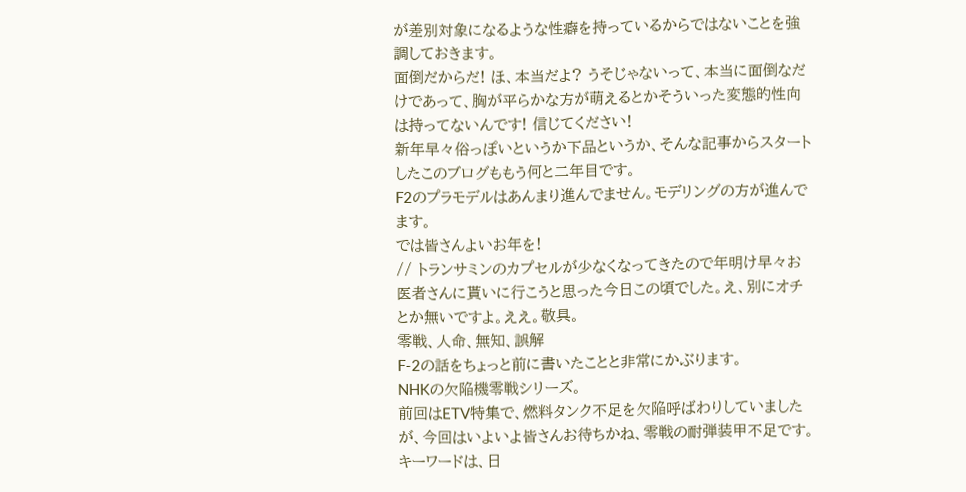が差別対象になるような性癖を持っているからではないことを強調しておきます。
面倒だからだ! ほ、本当だよ? うそじゃないって、本当に面倒なだけであって、胸が平らかな方が萌えるとかそういった変態的性向は持ってないんです! 信じてください!
新年早々俗っぽいというか下品というか、そんな記事からスタートしたこのブログももう何と二年目です。
F2のプラモデルはあんまり進んでません。モデリングの方が進んでます。
では皆さんよいお年を!
// トランサミンのカプセルが少なくなってきたので年明け早々お医者さんに貰いに行こうと思った今日この頃でした。え、別にオチとか無いですよ。ええ。敬具。
零戦、人命、無知、誤解
F-2の話をちょっと前に書いたことと非常にかぶります。
NHKの欠陥機零戦シリーズ。
前回はETV特集で、燃料タンク不足を欠陥呼ばわりしていましたが、今回はいよいよ皆さんお待ちかね、零戦の耐弾装甲不足です。
キーワードは、日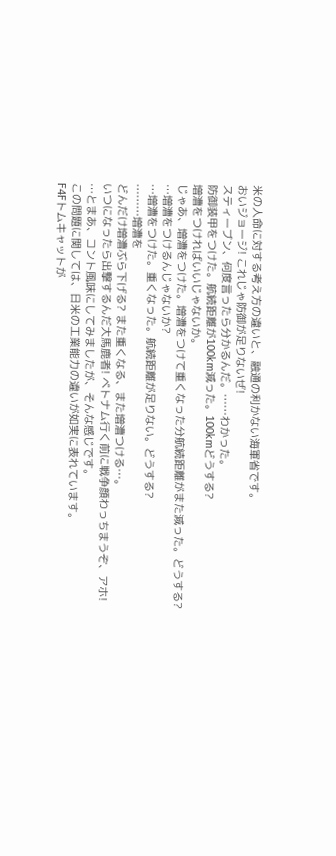米の人命に対する考え方の違いと、融通の利かない海軍省です。
おいジョージ! これじゃ防御が足りないぜ!
スティーブン、何度言ったら分かるんだ。……わかった。
防御装甲をつけた。航続距離が100km減った。100kmどうする?
増漕をつければいいじゃないか。
じゃあ、増漕をつけた。増漕をつけて重くなった分航続距離がまた減った。どうする?
…増漕をつけるんじゃないか?
…増漕をつけた。重くなった。航続距離が足りない。どうする?
………増漕を
どんだけ増漕ぶら下げる? また重くなる、また増漕つける…。
いつになったら出撃するんだ大馬鹿者! ベトナム行く前に戦争顔わっちまうぞ、アホ!
…とまあ、コント風味にしてみましたが、そんな感じです。
この問題に関しては、日米の工業能力の違いが如実に表れています。
F4Fトムキャットが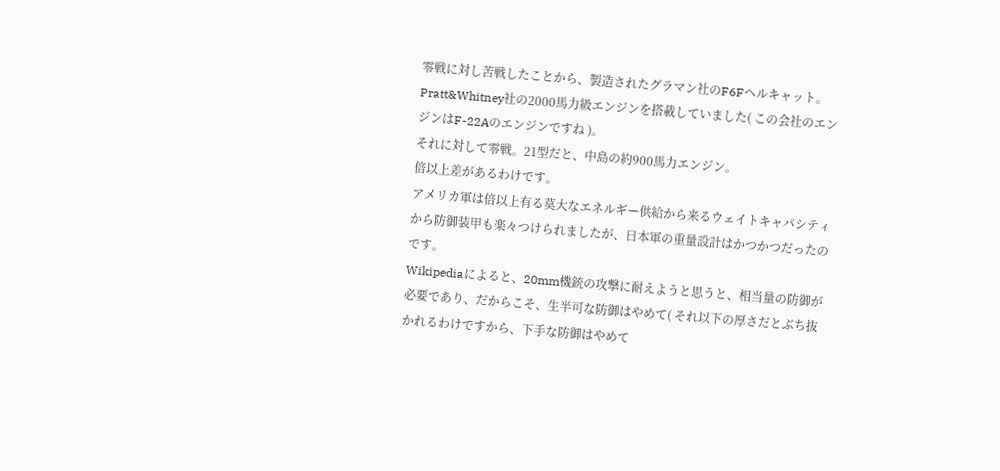零戦に対し苦戦したことから、製造されたグラマン社のF6Fヘルキャット。
Pratt&Whitney社の2000馬力級エンジンを搭載していました( この会社のエンジンはF-22Aのエンジンですね )。
それに対して零戦。21型だと、中島の約900馬力エンジン。
倍以上差があるわけです。
アメリカ軍は倍以上有る莫大なエネルギー供給から来るウェイトキャパシティから防御装甲も楽々つけられましたが、日本軍の重量設計はかつかつだったのです。
Wikipediaによると、20mm機銃の攻撃に耐えようと思うと、相当量の防御が必要であり、だからこそ、生半可な防御はやめて( それ以下の厚さだとぶち抜かれるわけですから、下手な防御はやめて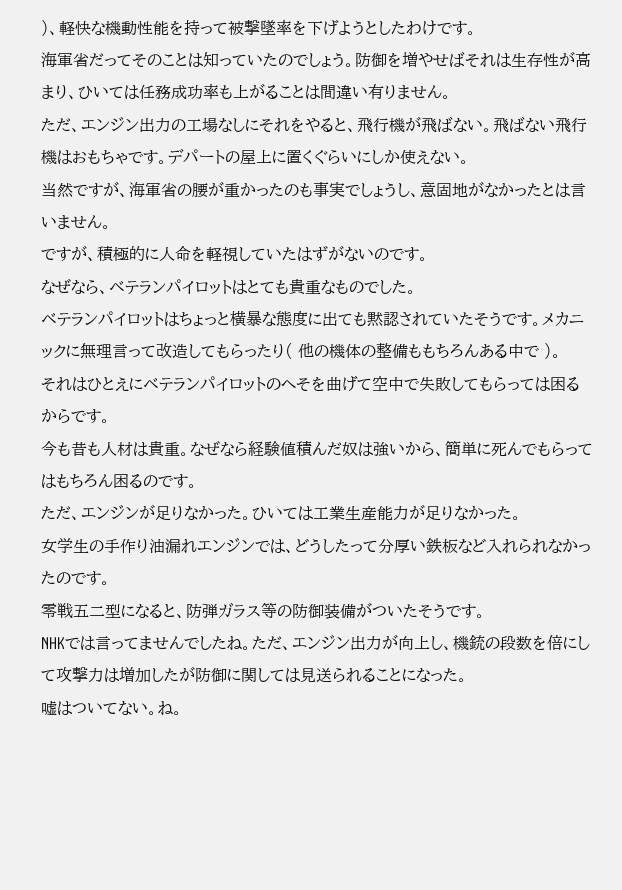)、軽快な機動性能を持って被撃墜率を下げようとしたわけです。
海軍省だってそのことは知っていたのでしょう。防御を増やせばそれは生存性が高まり、ひいては任務成功率も上がることは間違い有りません。
ただ、エンジン出力の工場なしにそれをやると、飛行機が飛ばない。飛ばない飛行機はおもちゃです。デパートの屋上に置くぐらいにしか使えない。
当然ですが、海軍省の腰が重かったのも事実でしょうし、意固地がなかったとは言いません。
ですが、積極的に人命を軽視していたはずがないのです。
なぜなら、ベテランパイロットはとても貴重なものでした。
ベテランパイロットはちょっと横暴な態度に出ても黙認されていたそうです。メカニックに無理言って改造してもらったり( 他の機体の整備ももちろんある中で )。
それはひとえにベテランパイロットのへそを曲げて空中で失敗してもらっては困るからです。
今も昔も人材は貴重。なぜなら経験値積んだ奴は強いから、簡単に死んでもらってはもちろん困るのです。
ただ、エンジンが足りなかった。ひいては工業生産能力が足りなかった。
女学生の手作り油漏れエンジンでは、どうしたって分厚い鉄板など入れられなかったのです。
零戦五二型になると、防弾ガラス等の防御装備がついたそうです。
NHKでは言ってませんでしたね。ただ、エンジン出力が向上し、機銃の段数を倍にして攻撃力は増加したが防御に関しては見送られることになった。
嘘はついてない。ね。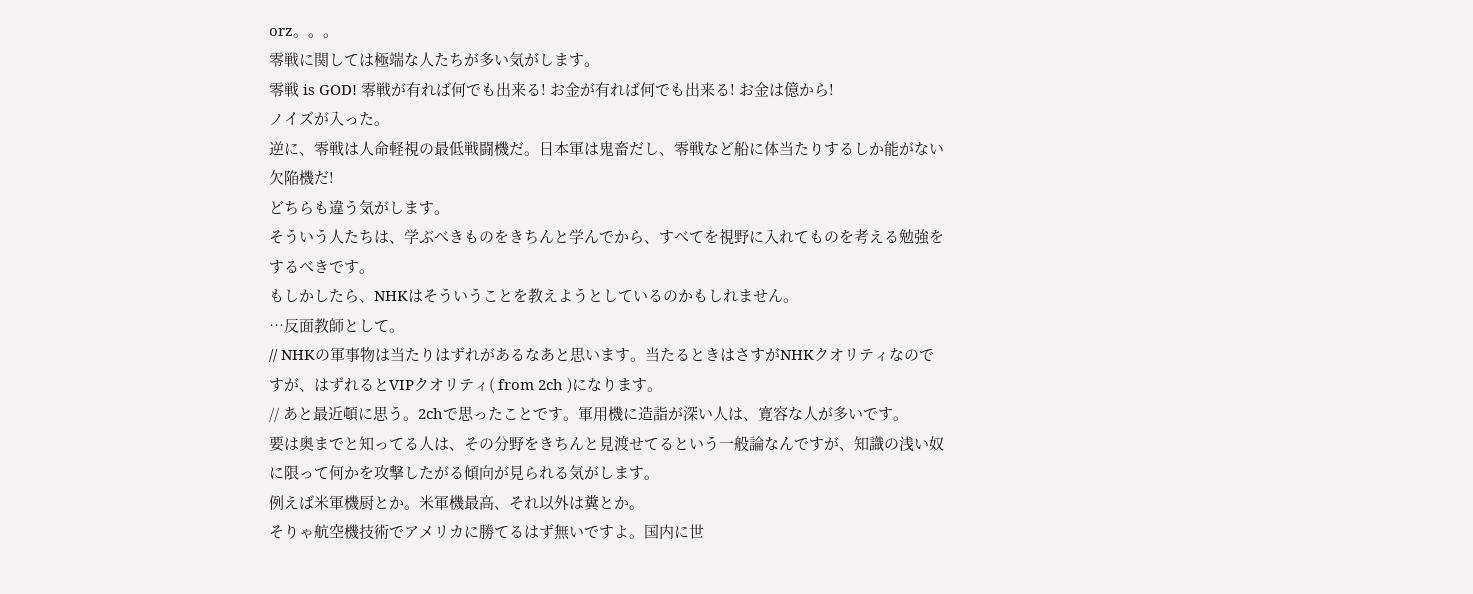orz。。。
零戦に関しては極端な人たちが多い気がします。
零戦 is GOD! 零戦が有れば何でも出来る! お金が有れば何でも出来る! お金は億から!
ノイズが入った。
逆に、零戦は人命軽視の最低戦闘機だ。日本軍は鬼畜だし、零戦など船に体当たりするしか能がない欠陥機だ!
どちらも違う気がします。
そういう人たちは、学ぶべきものをきちんと学んでから、すべてを視野に入れてものを考える勉強をするべきです。
もしかしたら、NHKはそういうことを教えようとしているのかもしれません。
…反面教師として。
// NHKの軍事物は当たりはずれがあるなあと思います。当たるときはさすがNHKクオリティなのですが、はずれるとVIPクオリティ( from 2ch )になります。
// あと最近頓に思う。2chで思ったことです。軍用機に造詣が深い人は、寛容な人が多いです。
要は奥までと知ってる人は、その分野をきちんと見渡せてるという一般論なんですが、知識の浅い奴に限って何かを攻撃したがる傾向が見られる気がします。
例えば米軍機厨とか。米軍機最高、それ以外は糞とか。
そりゃ航空機技術でアメリカに勝てるはず無いですよ。国内に世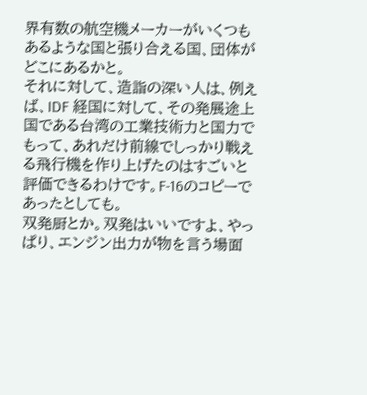界有数の航空機メーカーがいくつもあるような国と張り合える国、団体がどこにあるかと。
それに対して、造詣の深い人は、例えば、IDF 経国に対して、その発展途上国である台湾の工業技術力と国力でもって、あれだけ前線でしっかり戦える飛行機を作り上げたのはすごいと評価できるわけです。F-16のコピーであったとしても。
双発厨とか。双発はいいですよ、やっぱり、エンジン出力が物を言う場面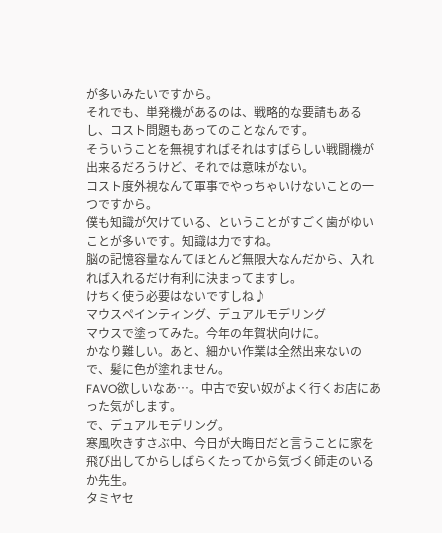が多いみたいですから。
それでも、単発機があるのは、戦略的な要請もあるし、コスト問題もあってのことなんです。
そういうことを無視すればそれはすばらしい戦闘機が出来るだろうけど、それでは意味がない。
コスト度外視なんて軍事でやっちゃいけないことの一つですから。
僕も知識が欠けている、ということがすごく歯がゆいことが多いです。知識は力ですね。
脳の記憶容量なんてほとんど無限大なんだから、入れれば入れるだけ有利に決まってますし。
けちく使う必要はないですしね♪
マウスペインティング、デュアルモデリング
マウスで塗ってみた。今年の年賀状向けに。
かなり難しい。あと、細かい作業は全然出来ないので、髪に色が塗れません。
FAVO欲しいなあ…。中古で安い奴がよく行くお店にあった気がします。
で、デュアルモデリング。
寒風吹きすさぶ中、今日が大晦日だと言うことに家を飛び出してからしばらくたってから気づく師走のいるか先生。
タミヤセ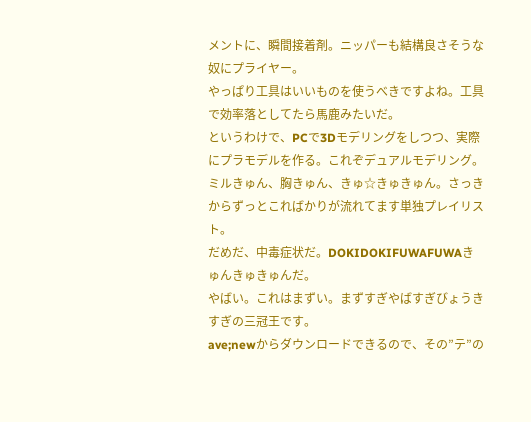メントに、瞬間接着剤。ニッパーも結構良さそうな奴にプライヤー。
やっぱり工具はいいものを使うべきですよね。工具で効率落としてたら馬鹿みたいだ。
というわけで、PCで3Dモデリングをしつつ、実際にプラモデルを作る。これぞデュアルモデリング。
ミルきゅん、胸きゅん、きゅ☆きゅきゅん。さっきからずっとこればかりが流れてます単独プレイリスト。
だめだ、中毒症状だ。DOKIDOKIFUWAFUWAきゅんきゅきゅんだ。
やばい。これはまずい。まずすぎやばすぎびょうきすぎの三冠王です。
ave;newからダウンロードできるので、その”テ”の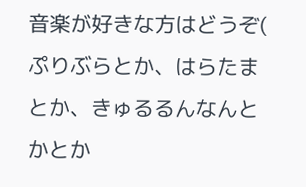音楽が好きな方はどうぞ( ぷりぶらとか、はらたまとか、きゅるるんなんとかとか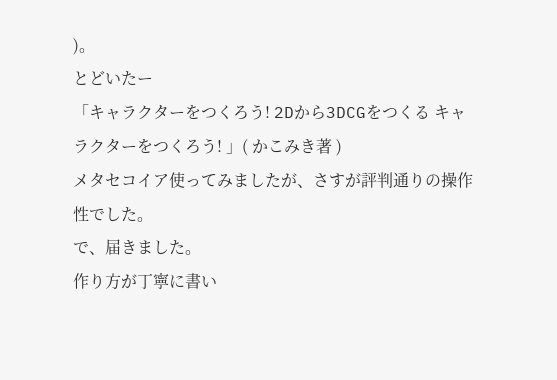)。
とどいたー
「キャラクターをつくろう! 2Dから3DCGをつくる キャラクターをつくろう! 」( かこみき著 )
メタセコイア使ってみましたが、さすが評判通りの操作性でした。
で、届きました。
作り方が丁寧に書い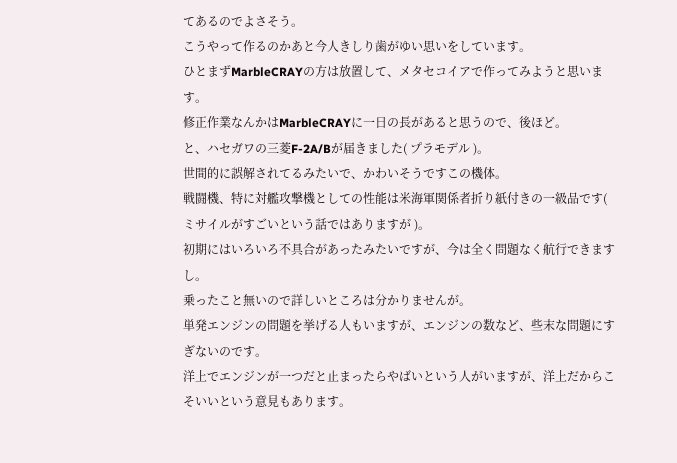てあるのでよさそう。
こうやって作るのかあと今人きしり歯がゆい思いをしています。
ひとまずMarbleCRAYの方は放置して、メタセコイアで作ってみようと思います。
修正作業なんかはMarbleCRAYに一日の長があると思うので、後ほど。
と、ハセガワの三菱F-2A/Bが届きました( プラモデル )。
世間的に誤解されてるみたいで、かわいそうですこの機体。
戦闘機、特に対艦攻撃機としての性能は米海軍関係者折り紙付きの一級品です( ミサイルがすごいという話ではありますが )。
初期にはいろいろ不具合があったみたいですが、今は全く問題なく航行できますし。
乗ったこと無いので詳しいところは分かりませんが。
単発エンジンの問題を挙げる人もいますが、エンジンの数など、些末な問題にすぎないのです。
洋上でエンジンが一つだと止まったらやばいという人がいますが、洋上だからこそいいという意見もあります。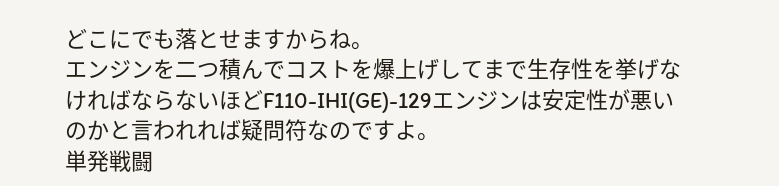どこにでも落とせますからね。
エンジンを二つ積んでコストを爆上げしてまで生存性を挙げなければならないほどF110-IHI(GE)-129エンジンは安定性が悪いのかと言われれば疑問符なのですよ。
単発戦闘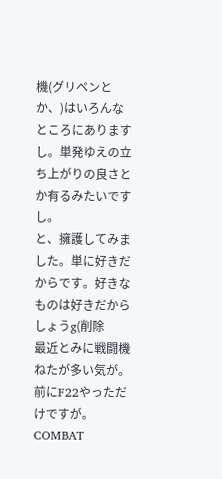機(グリペンとか、)はいろんなところにありますし。単発ゆえの立ち上がりの良さとか有るみたいですし。
と、擁護してみました。単に好きだからです。好きなものは好きだからしょうg(削除
最近とみに戦闘機ねたが多い気が。前にF22やっただけですが。
COMBAT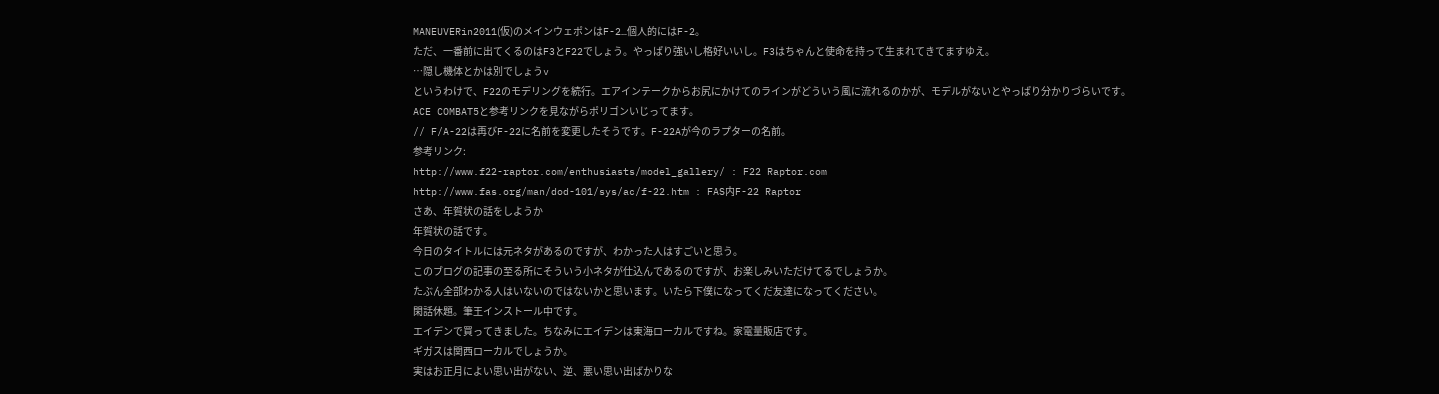MANEUVERin2011(仮)のメインウェポンはF-2…個人的にはF-2。
ただ、一番前に出てくるのはF3とF22でしょう。やっぱり強いし格好いいし。F3はちゃんと使命を持って生まれてきてますゆえ。
…隠し機体とかは別でしょうv
というわけで、F22のモデリングを続行。エアインテークからお尻にかけてのラインがどういう風に流れるのかが、モデルがないとやっぱり分かりづらいです。
ACE COMBAT5と参考リンクを見ながらポリゴンいじってます。
// F/A-22は再びF-22に名前を変更したそうです。F-22Aが今のラプターの名前。
参考リンク:
http://www.f22-raptor.com/enthusiasts/model_gallery/ : F22 Raptor.com
http://www.fas.org/man/dod-101/sys/ac/f-22.htm : FAS内F-22 Raptor
さあ、年賀状の話をしようか
年賀状の話です。
今日のタイトルには元ネタがあるのですが、わかった人はすごいと思う。
このブログの記事の至る所にそういう小ネタが仕込んであるのですが、お楽しみいただけてるでしょうか。
たぶん全部わかる人はいないのではないかと思います。いたら下僕になってくだ友達になってください。
閑話休題。筆王インストール中です。
エイデンで買ってきました。ちなみにエイデンは東海ローカルですね。家電量販店です。
ギガスは関西ローカルでしょうか。
実はお正月によい思い出がない、逆、悪い思い出ばかりな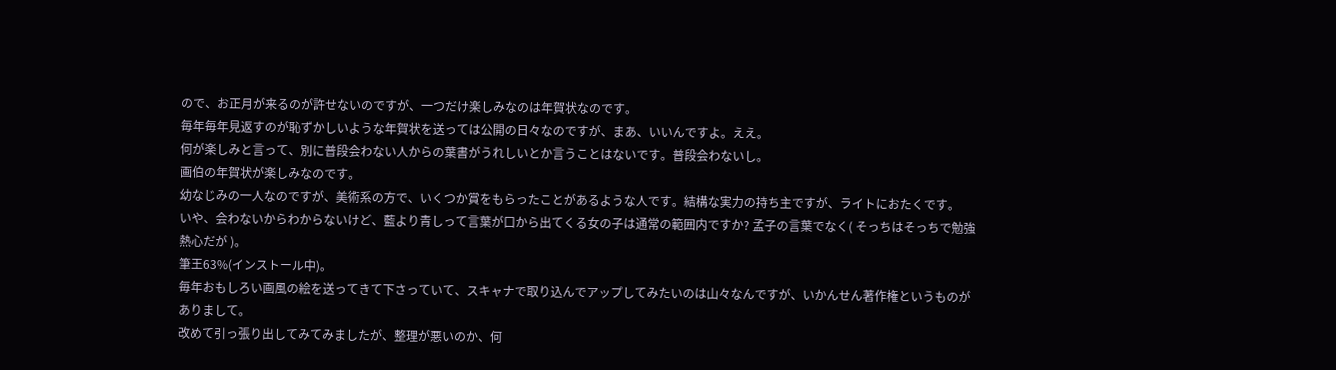ので、お正月が来るのが許せないのですが、一つだけ楽しみなのは年賀状なのです。
毎年毎年見返すのが恥ずかしいような年賀状を送っては公開の日々なのですが、まあ、いいんですよ。ええ。
何が楽しみと言って、別に普段会わない人からの葉書がうれしいとか言うことはないです。普段会わないし。
画伯の年賀状が楽しみなのです。
幼なじみの一人なのですが、美術系の方で、いくつか賞をもらったことがあるような人です。結構な実力の持ち主ですが、ライトにおたくです。
いや、会わないからわからないけど、藍より青しって言葉が口から出てくる女の子は通常の範囲内ですか? 孟子の言葉でなく( そっちはそっちで勉強熱心だが )。
筆王63%(インストール中)。
毎年おもしろい画風の絵を送ってきて下さっていて、スキャナで取り込んでアップしてみたいのは山々なんですが、いかんせん著作権というものがありまして。
改めて引っ張り出してみてみましたが、整理が悪いのか、何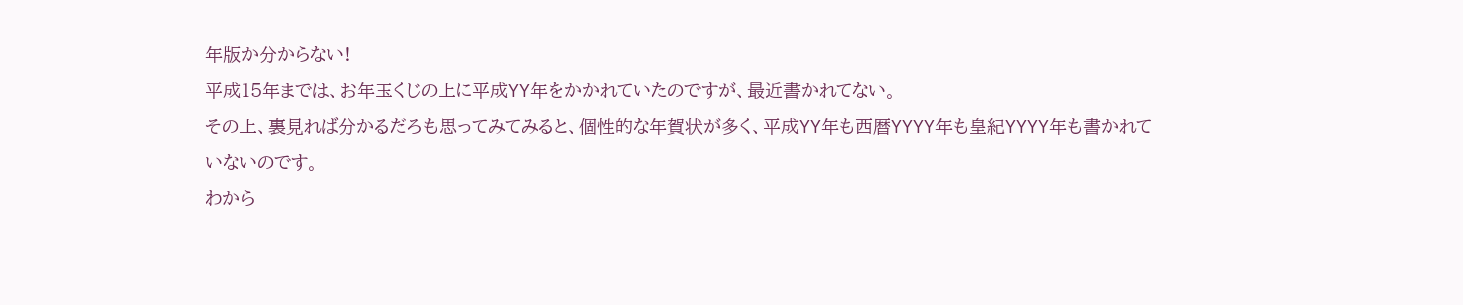年版か分からない!
平成15年までは、お年玉くじの上に平成YY年をかかれていたのですが、最近書かれてない。
その上、裏見れば分かるだろも思ってみてみると、個性的な年賀状が多く、平成YY年も西暦YYYY年も皇紀YYYY年も書かれていないのです。
わから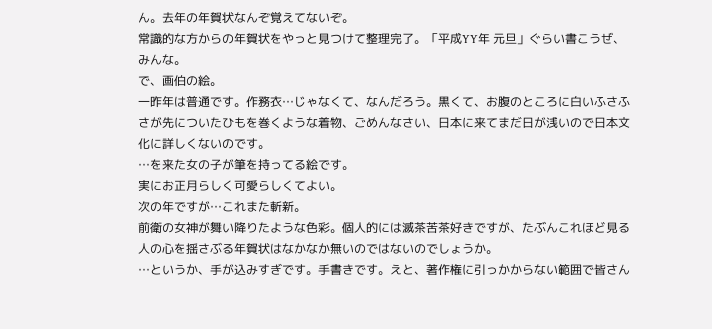ん。去年の年賀状なんぞ覚えてないぞ。
常識的な方からの年賀状をやっと見つけて整理完了。「平成YY年 元旦」ぐらい書こうぜ、みんな。
で、画伯の絵。
一昨年は普通です。作務衣…じゃなくて、なんだろう。黒くて、お腹のところに白いふさふさが先についたひもを巻くような着物、ごめんなさい、日本に来てまだ日が浅いので日本文化に詳しくないのです。
…を来た女の子が筆を持ってる絵です。
実にお正月らしく可愛らしくてよい。
次の年ですが…これまた斬新。
前衛の女神が舞い降りたような色彩。個人的には滅茶苦茶好きですが、たぶんこれほど見る人の心を揺さぶる年賀状はなかなか無いのではないのでしょうか。
…というか、手が込みすぎです。手書きです。えと、著作権に引っかからない範囲で皆さん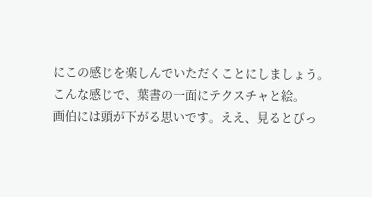にこの感じを楽しんでいただくことにしましょう。
こんな感じで、葉書の一面にテクスチャと絵。
画伯には頭が下がる思いです。ええ、見るとびっ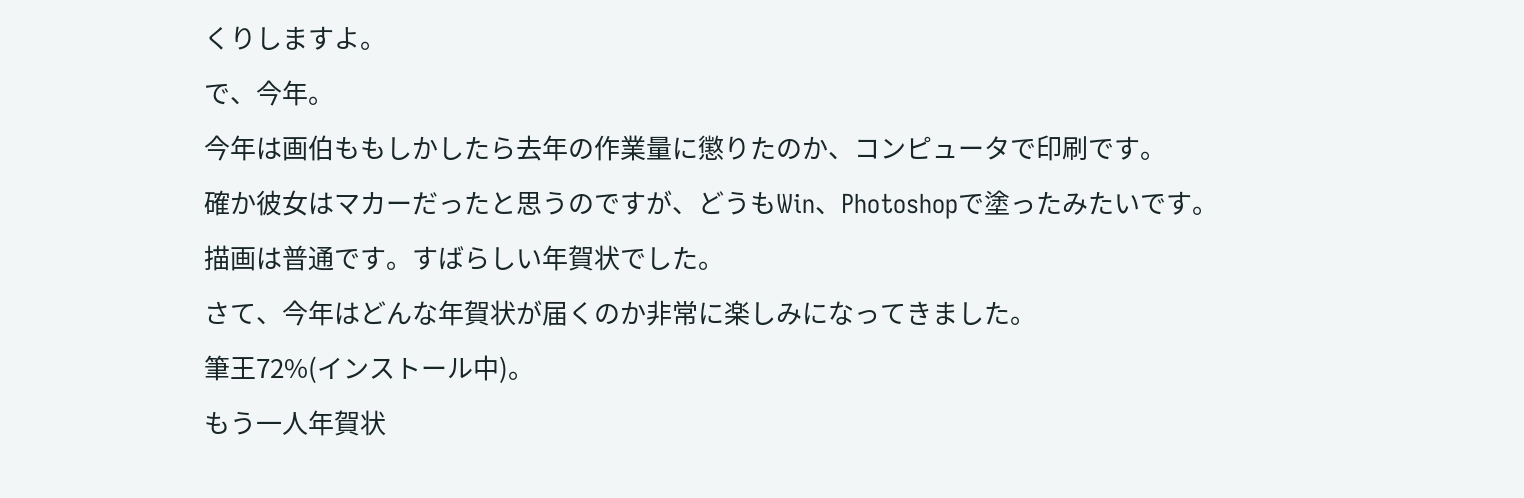くりしますよ。
で、今年。
今年は画伯ももしかしたら去年の作業量に懲りたのか、コンピュータで印刷です。
確か彼女はマカーだったと思うのですが、どうもWin、Photoshopで塗ったみたいです。
描画は普通です。すばらしい年賀状でした。
さて、今年はどんな年賀状が届くのか非常に楽しみになってきました。
筆王72%(インストール中)。
もう一人年賀状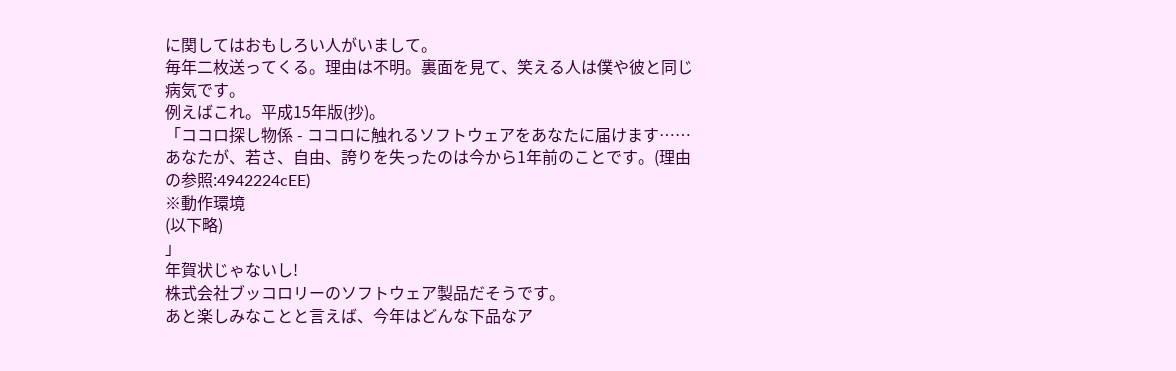に関してはおもしろい人がいまして。
毎年二枚送ってくる。理由は不明。裏面を見て、笑える人は僕や彼と同じ病気です。
例えばこれ。平成15年版(抄)。
「ココロ探し物係 - ココロに触れるソフトウェアをあなたに届けます……
あなたが、若さ、自由、誇りを失ったのは今から1年前のことです。(理由の参照:4942224cEE)
※動作環境
(以下略)
」
年賀状じゃないし!
株式会社ブッコロリーのソフトウェア製品だそうです。
あと楽しみなことと言えば、今年はどんな下品なア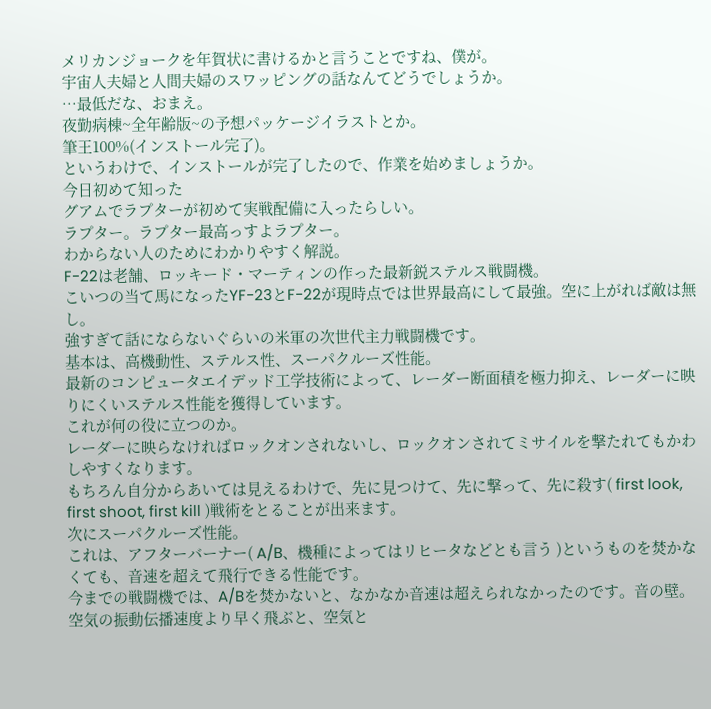メリカンジョークを年賀状に書けるかと言うことですね、僕が。
宇宙人夫婦と人間夫婦のスワッピングの話なんてどうでしょうか。
…最低だな、おまえ。
夜勤病棟~全年齢版~の予想パッケージイラストとか。
筆王100%(インストール完了)。
というわけで、インストールが完了したので、作業を始めましょうか。
今日初めて知った
グアムでラプターが初めて実戦配備に入ったらしい。
ラプター。ラプター最高っすよラプター。
わからない人のためにわかりやすく解説。
F-22は老舗、ロッキード・マーティンの作った最新鋭ステルス戦闘機。
こいつの当て馬になったYF-23とF-22が現時点では世界最高にして最強。空に上がれば敵は無し。
強すぎて話にならないぐらいの米軍の次世代主力戦闘機です。
基本は、高機動性、ステルス性、スーパクルーズ性能。
最新のコンピュータエイデッド工学技術によって、レーダー断面積を極力抑え、レーダーに映りにくいステルス性能を獲得しています。
これが何の役に立つのか。
レーダーに映らなければロックオンされないし、ロックオンされてミサイルを撃たれてもかわしやすくなります。
もちろん自分からあいては見えるわけで、先に見つけて、先に撃って、先に殺す( first look, first shoot, first kill )戦術をとることが出来ます。
次にスーパクルーズ性能。
これは、アフターバーナー( A/B、機種によってはリヒータなどとも言う )というものを焚かなくても、音速を超えて飛行できる性能です。
今までの戦闘機では、A/Bを焚かないと、なかなか音速は超えられなかったのです。音の壁。空気の振動伝播速度より早く飛ぶと、空気と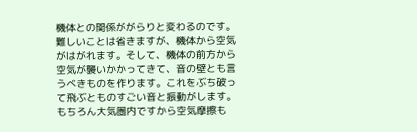機体との関係ががらりと変わるのです。難しいことは省きますが、機体から空気がはがれます。そして、機体の前方から空気が襲いかかってきて、音の壁とも言うべきものを作ります。これをぶち破って飛ぶとものすごい音と振動がします。
もちろん大気圏内ですから空気摩擦も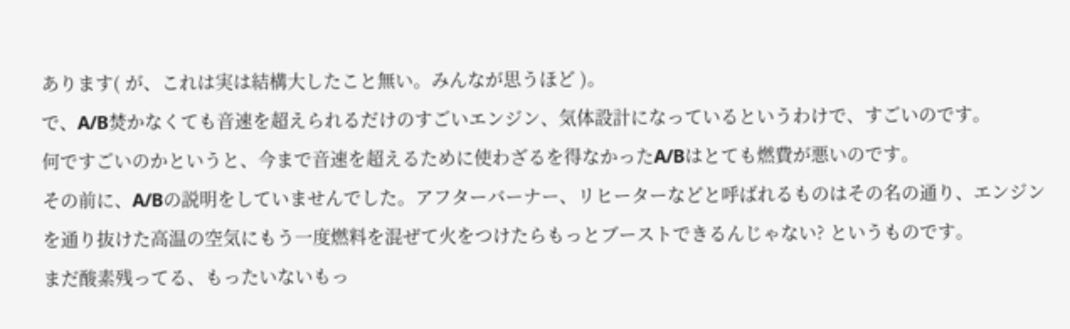あります( が、これは実は結構大したこと無い。みんなが思うほど )。
で、A/B焚かなくても音速を超えられるだけのすごいエンジン、気体設計になっているというわけで、すごいのです。
何ですごいのかというと、今まで音速を超えるために使わざるを得なかったA/Bはとても燃費が悪いのです。
その前に、A/Bの説明をしていませんでした。アフターバーナー、リヒーターなどと呼ばれるものはその名の通り、エンジンを通り抜けた高温の空気にもう一度燃料を混ぜて火をつけたらもっとブーストできるんじゃない? というものです。
まだ酸素残ってる、もったいないもっ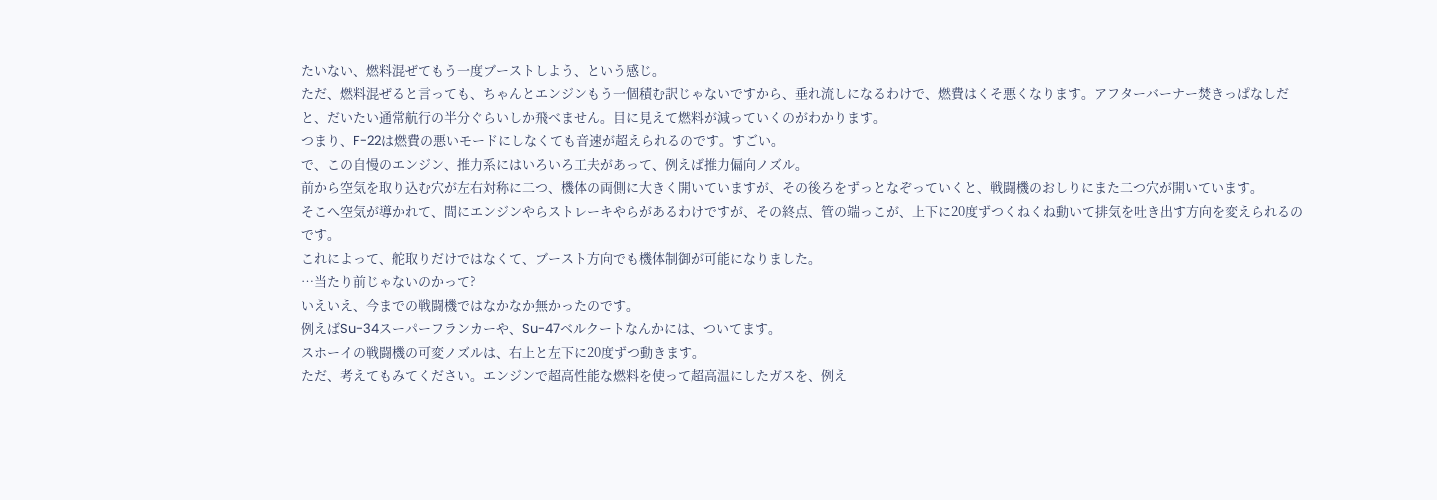たいない、燃料混ぜてもう一度ブーストしよう、という感じ。
ただ、燃料混ぜると言っても、ちゃんとエンジンもう一個積む訳じゃないですから、垂れ流しになるわけで、燃費はくそ悪くなります。アフターバーナー焚きっぱなしだと、だいたい通常航行の半分ぐらいしか飛べません。目に見えて燃料が減っていくのがわかります。
つまり、F-22は燃費の悪いモードにしなくても音速が超えられるのです。すごい。
で、この自慢のエンジン、推力系にはいろいろ工夫があって、例えば推力偏向ノズル。
前から空気を取り込む穴が左右対称に二つ、機体の両側に大きく開いていますが、その後ろをずっとなぞっていくと、戦闘機のおしりにまた二つ穴が開いています。
そこへ空気が導かれて、間にエンジンやらストレーキやらがあるわけですが、その終点、管の端っこが、上下に20度ずつくねくね動いて排気を吐き出す方向を変えられるのです。
これによって、舵取りだけではなくて、ブースト方向でも機体制御が可能になりました。
…当たり前じゃないのかって?
いえいえ、今までの戦闘機ではなかなか無かったのです。
例えばSu-34スーパーフランカーや、Su-47ベルクートなんかには、ついてます。
スホーイの戦闘機の可変ノズルは、右上と左下に20度ずつ動きます。
ただ、考えてもみてください。エンジンで超高性能な燃料を使って超高温にしたガスを、例え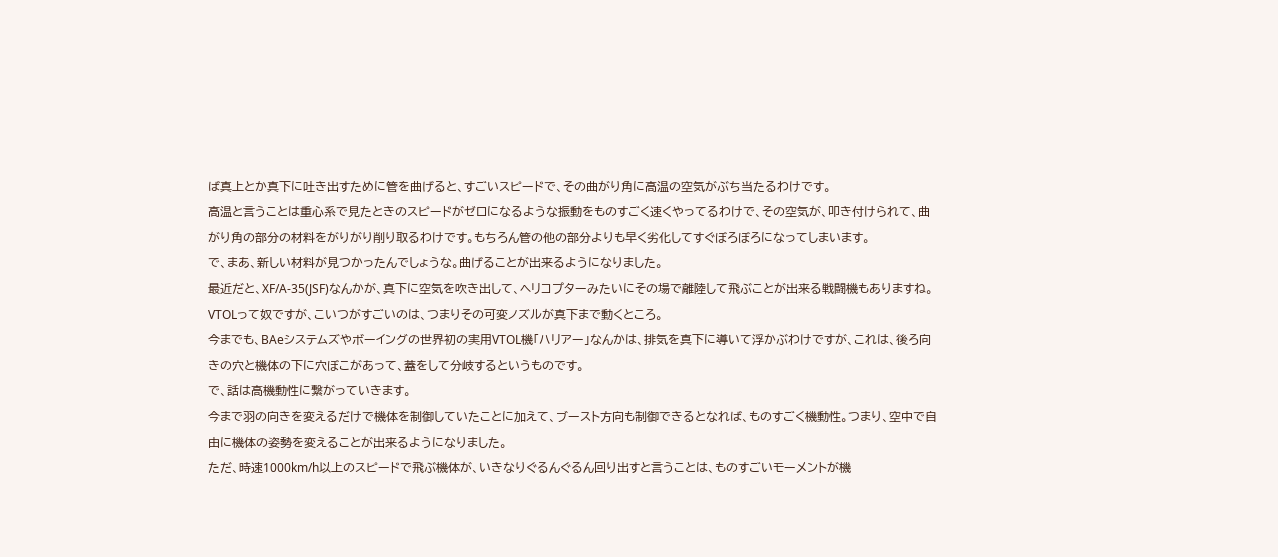ば真上とか真下に吐き出すために管を曲げると、すごいスピードで、その曲がり角に高温の空気がぶち当たるわけです。
高温と言うことは重心系で見たときのスピードがゼロになるような振動をものすごく速くやってるわけで、その空気が、叩き付けられて、曲がり角の部分の材料をがりがり削り取るわけです。もちろん管の他の部分よりも早く劣化してすぐぼろぼろになってしまいます。
で、まあ、新しい材料が見つかったんでしょうな。曲げることが出来るようになりました。
最近だと、XF/A-35(JSF)なんかが、真下に空気を吹き出して、ヘリコプターみたいにその場で離陸して飛ぶことが出来る戦闘機もありますね。VTOLって奴ですが、こいつがすごいのは、つまりその可変ノズルが真下まで動くところ。
今までも、BAeシステムズやボーイングの世界初の実用VTOL機「ハリアー」なんかは、排気を真下に導いて浮かぶわけですが、これは、後ろ向きの穴と機体の下に穴ぼこがあって、蓋をして分岐するというものです。
で、話は高機動性に繋がっていきます。
今まで羽の向きを変えるだけで機体を制御していたことに加えて、ブースト方向も制御できるとなれば、ものすごく機動性。つまり、空中で自由に機体の姿勢を変えることが出来るようになりました。
ただ、時速1000km/h以上のスピードで飛ぶ機体が、いきなりぐるんぐるん回り出すと言うことは、ものすごいモーメントが機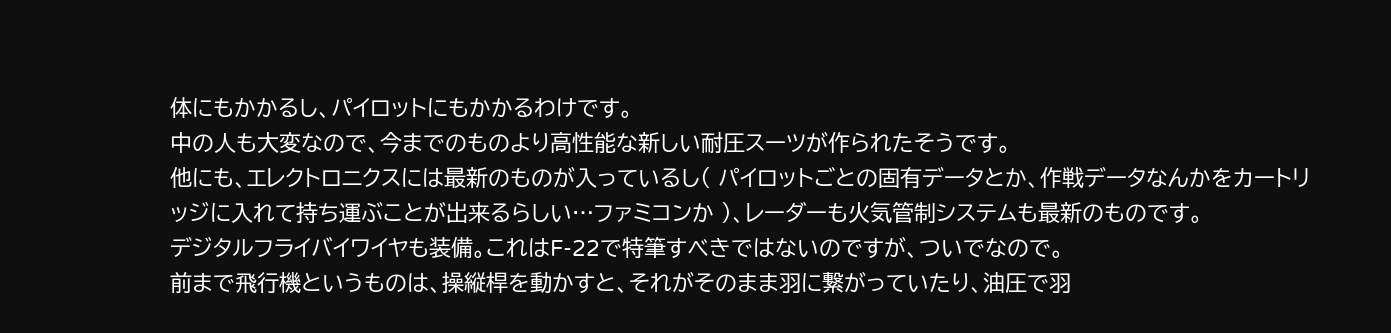体にもかかるし、パイロットにもかかるわけです。
中の人も大変なので、今までのものより高性能な新しい耐圧スーツが作られたそうです。
他にも、エレクトロニクスには最新のものが入っているし( パイロットごとの固有データとか、作戦データなんかをカートリッジに入れて持ち運ぶことが出来るらしい…ファミコンか )、レーダーも火気管制システムも最新のものです。
デジタルフライバイワイヤも装備。これはF-22で特筆すべきではないのですが、ついでなので。
前まで飛行機というものは、操縦桿を動かすと、それがそのまま羽に繋がっていたり、油圧で羽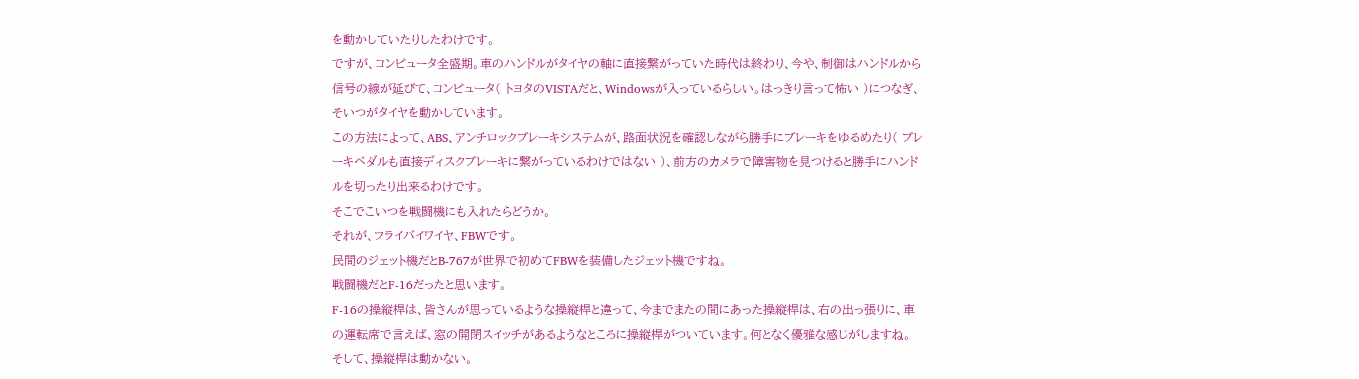を動かしていたりしたわけです。
ですが、コンピュータ全盛期。車のハンドルがタイヤの軸に直接繋がっていた時代は終わり、今や、制御はハンドルから信号の線が延びて、コンピュータ( トヨタのVISTAだと、Windowsが入っているらしい。はっきり言って怖い )につなぎ、そいつがタイヤを動かしています。
この方法によって、ABS、アンチロックブレーキシステムが、路面状況を確認しながら勝手にブレーキをゆるめたり( ブレーキペダルも直接ディスクブレーキに繋がっているわけではない )、前方のカメラで障害物を見つけると勝手にハンドルを切ったり出来るわけです。
そこでこいつを戦闘機にも入れたらどうか。
それが、フライバイワイヤ、FBWです。
民間のジェット機だとB-767が世界で初めてFBWを装備したジェット機ですね。
戦闘機だとF-16だったと思います。
F-16の操縦桿は、皆さんが思っているような操縦桿と違って、今までまたの間にあった操縦桿は、右の出っ張りに、車の運転席で言えば、窓の開閉スイッチがあるようなところに操縦桿がついています。何となく優雅な感じがしますね。
そして、操縦桿は動かない。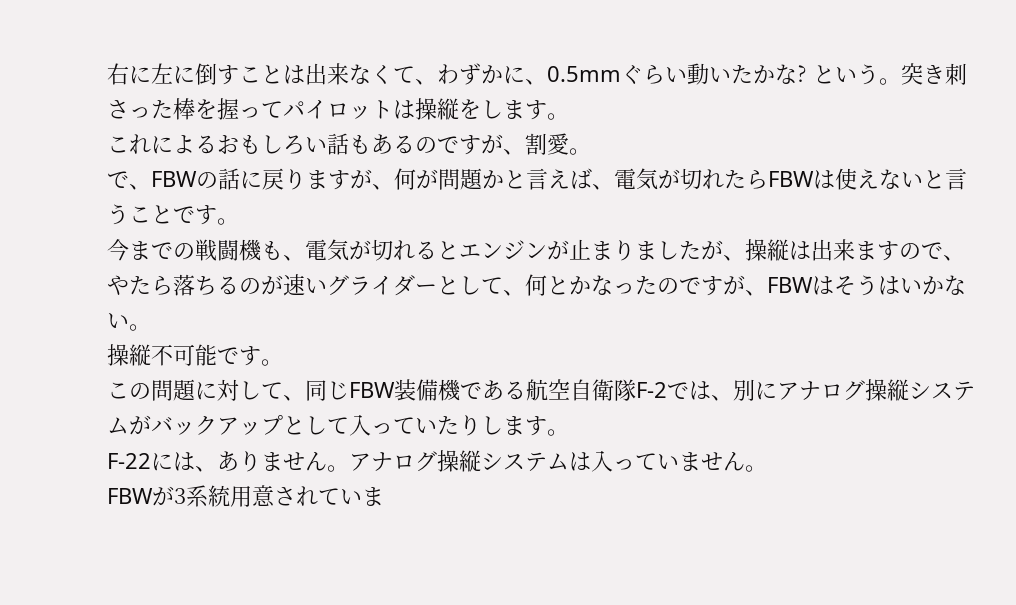右に左に倒すことは出来なくて、わずかに、0.5mmぐらい動いたかな? という。突き刺さった棒を握ってパイロットは操縦をします。
これによるおもしろい話もあるのですが、割愛。
で、FBWの話に戻りますが、何が問題かと言えば、電気が切れたらFBWは使えないと言うことです。
今までの戦闘機も、電気が切れるとエンジンが止まりましたが、操縦は出来ますので、やたら落ちるのが速いグライダーとして、何とかなったのですが、FBWはそうはいかない。
操縦不可能です。
この問題に対して、同じFBW装備機である航空自衛隊F-2では、別にアナログ操縦システムがバックアップとして入っていたりします。
F-22には、ありません。アナログ操縦システムは入っていません。
FBWが3系統用意されていま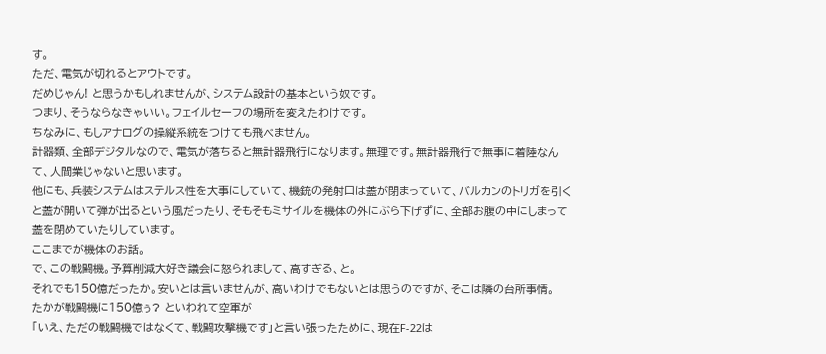す。
ただ、電気が切れるとアウトです。
だめじゃん! と思うかもしれませんが、システム設計の基本という奴です。
つまり、そうならなきゃいい。フェイルセーフの場所を変えたわけです。
ちなみに、もしアナログの操縦系統をつけても飛べません。
計器類、全部デジタルなので、電気が落ちると無計器飛行になります。無理です。無計器飛行で無事に着陸なんて、人間業じゃないと思います。
他にも、兵装システムはステルス性を大事にしていて、機銃の発射口は蓋が閉まっていて、バルカンのトリガを引くと蓋が開いて弾が出るという風だったり、そもそもミサイルを機体の外にぶら下げずに、全部お腹の中にしまって蓋を閉めていたりしています。
ここまでが機体のお話。
で、この戦闘機。予算削減大好き議会に怒られまして、高すぎる、と。
それでも150億だったか。安いとは言いませんが、高いわけでもないとは思うのですが、そこは隣の台所事情。
たかが戦闘機に150億ぅ? といわれて空軍が
「いえ、ただの戦闘機ではなくて、戦闘攻撃機です」と言い張ったために、現在F-22は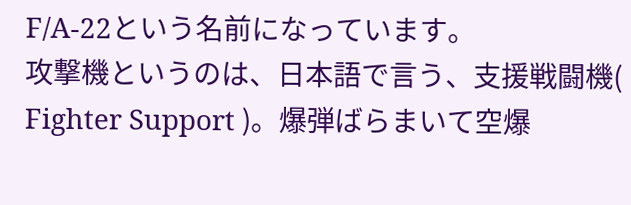F/A-22という名前になっています。
攻撃機というのは、日本語で言う、支援戦闘機( Fighter Support )。爆弾ばらまいて空爆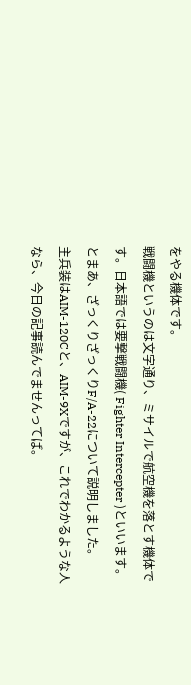をやる機体です。
戦闘機というのは文字通り、ミサイルで航空機を落とす機体です。日本語では要撃戦闘機( Fighter Intercepter )といいます。
とまあ、ざっくりざっくりF/A-22について説明しました。
主兵装はAIM-120Cと、AIM-9Xですが、これでわかるような人なら、今日の記事読んでませんってば。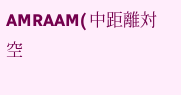AMRAAM( 中距離対空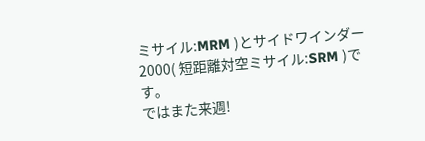ミサイル:MRM )とサイドワインダー2000( 短距離対空ミサイル:SRM )です。
ではまた来週!